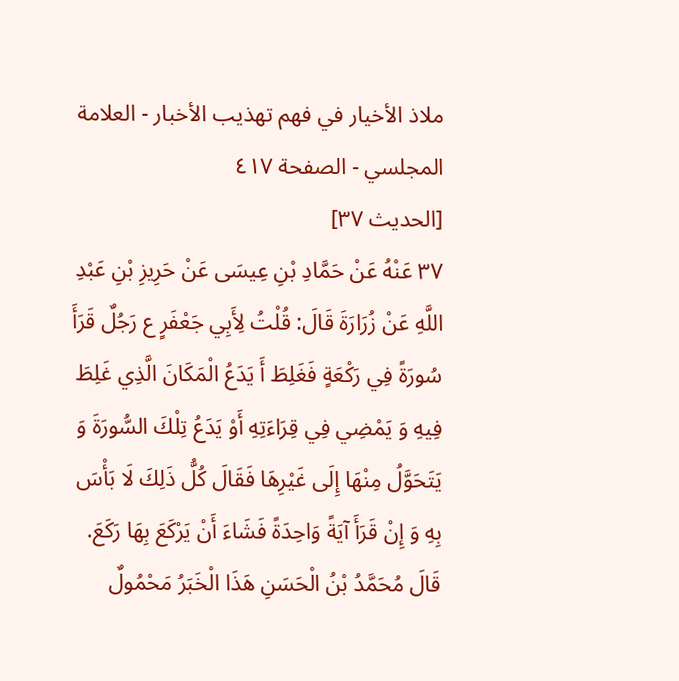ملاذ الأخيار في فهم تهذيب الأخبار - العلامة المجلسي - الصفحة ٤١٧
[الحديث ٣٧]
٣٧ عَنْهُ عَنْ حَمَّادِ بْنِ عِيسَى عَنْ حَرِيزِ بْنِ عَبْدِ اللَّهِ عَنْ زُرَارَةَ قَالَ: قُلْتُ لِأَبِي جَعْفَرٍ ع رَجُلٌ قَرَأَ سُورَةً فِي رَكْعَةٍ فَغَلِطَ أَ يَدَعُ الْمَكَانَ الَّذِي غَلِطَ فِيهِ وَ يَمْضِي فِي قِرَاءَتِهِ أَوْ يَدَعُ تِلْكَ السُّورَةَ وَ يَتَحَوَّلُ مِنْهَا إِلَى غَيْرِهَا فَقَالَ كُلُّ ذَلِكَ لَا بَأْسَ بِهِ وَ إِنْ قَرَأَ آيَةً وَاحِدَةً فَشَاءَ أَنْ يَرْكَعَ بِهَا رَكَعَ.
قَالَ مُحَمَّدُ بْنُ الْحَسَنِ هَذَا الْخَبَرُ مَحْمُولٌ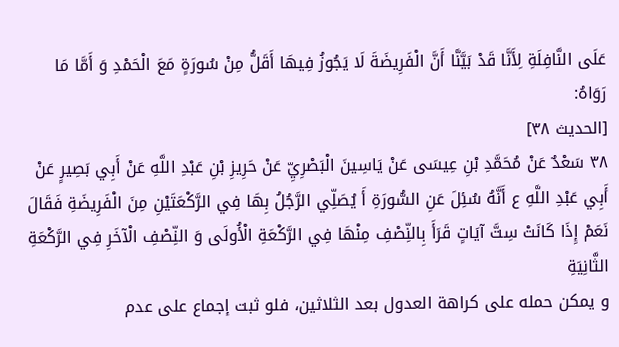عَلَى النَّافِلَةِ لِأَنَّا قَدْ بَيَّنَّا أَنَّ الْفَرِيضَةَ لَا يَجُوزُ فِيهَا أَقَلُّ مِنْ سُورَةٍ مَعَ الْحَمْدِ وَ أَمَّا مَا رَوَاهُ:
[الحديث ٣٨]
٣٨ سَعْدٌ عَنْ مُحَمَّدِ بْنِ عِيسَى عَنْ يَاسِينَ الْبَصْرِيِّ عَنْ حَرِيزِ بْنِ عَبْدِ اللَّهِ عَنْ أَبِي بَصِيرٍ عَنْ أَبِي عَبْدِ اللَّهِ ع أَنَّهُ سُئِلَ عَنِ السُّورَةِ أَ يُصَلِّي الرَّجُلُ بِهَا فِي الرَّكْعَتَيْنِ مِنَ الْفَرِيضَةِ فَقَالَ نَعَمْ إِذَا كَانَتْ سِتَّ آيَاتٍ قَرَأَ بِالنِّصْفِ مِنْهَا فِي الرَّكْعَةِ الْأُولَى وَ النِّصْفِ الْآخَرِ فِي الرَّكْعَةِ الثَّانِيَةِ
و يمكن حمله على كراهة العدول بعد الثلاثين، فلو ثبت إجماع على عدم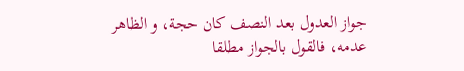جواز العدول بعد النصف كان حجة، و الظاهر عدمه، فالقول بالجواز مطلقا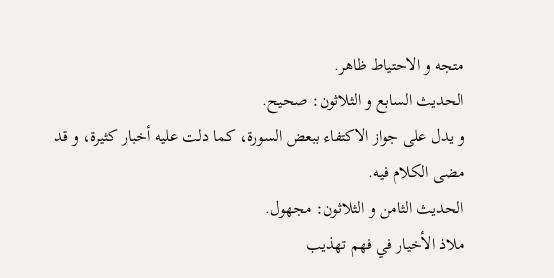متجه و الاحتياط ظاهر.
الحديث السابع و الثلاثون: صحيح.
و يدل على جواز الاكتفاء ببعض السورة، كما دلت عليه أخبار كثيرة، و قد مضى الكلام فيه.
الحديث الثامن و الثلاثون: مجهول.
ملاذ الأخيار في فهم تهذيب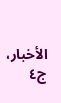الأخبار، ج٤